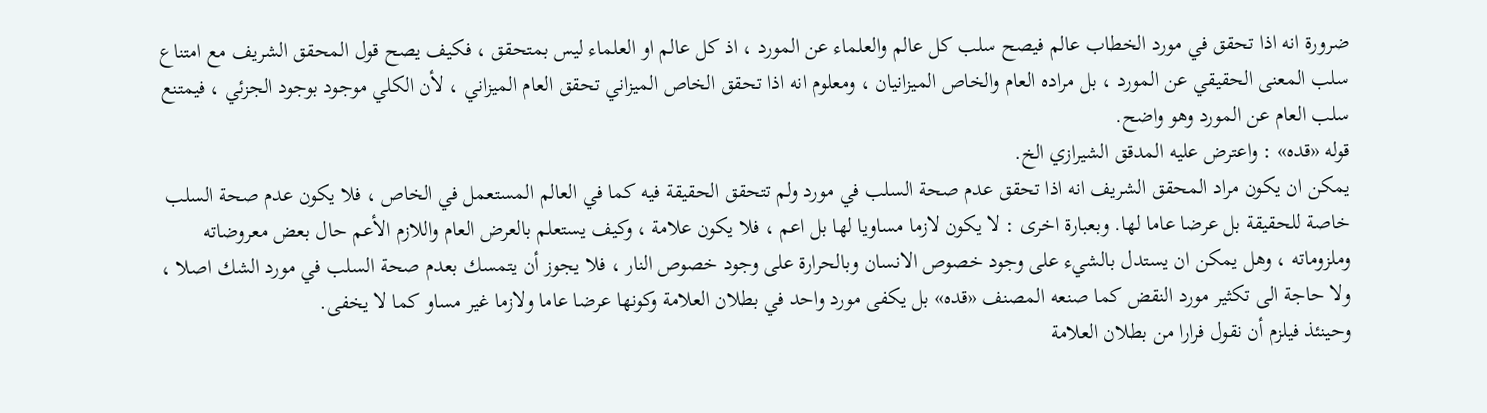ضرورة انه اذا تحقق في مورد الخطاب عالم فيصح سلب كل عالم والعلماء عن المورد ، اذ كل عالم او العلماء ليس بمتحقق ، فكيف يصح قول المحقق الشريف مع امتناع سلب المعنى الحقيقي عن المورد ، بل مراده العام والخاص الميزانيان ، ومعلوم انه اذا تحقق الخاص الميزاني تحقق العام الميزاني ، لأن الكلي موجود بوجود الجزئي ، فيمتنع سلب العام عن المورد وهو واضح.
قوله «قده» : واعترض عليه المدقق الشيرازي الخ.
يمكن ان يكون مراد المحقق الشريف انه اذا تحقق عدم صحة السلب في مورد ولم تتحقق الحقيقة فيه كما في العالم المستعمل في الخاص ، فلا يكون عدم صحة السلب خاصة للحقيقة بل عرضا عاما لها. وبعبارة اخرى : لا يكون لازما مساويا لها بل اعم ، فلا يكون علامة ، وكيف يستعلم بالعرض العام واللازم الأعم حال بعض معروضاته وملزوماته ، وهل يمكن ان يستدل بالشيء على وجود خصوص الانسان وبالحرارة على وجود خصوص النار ، فلا يجوز أن يتمسك بعدم صحة السلب في مورد الشك اصلا ، ولا حاجة الى تكثير مورد النقض كما صنعه المصنف «قده» بل يكفى مورد واحد في بطلان العلامة وكونها عرضا عاما ولازما غير مساو كما لا يخفى.
وحينئذ فيلزم أن نقول فرارا من بطلان العلامة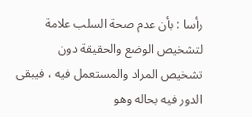رأسا : بأن عدم صحة السلب علامة لتشخيص الوضع والحقيقة دون تشخيص المراد والمستعمل فيه ، فيبقى الدور فيه بحاله وهو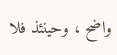واضح ، وحينئذ فلا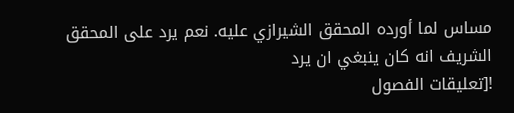مساس لما أورده المحقق الشيرازي عليه. نعم يرد على المحقق الشريف انه كان ينبغي ان يرد
![تعليقات الفصول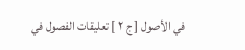في الأصول [ ج ٢ ] تعليقات الفصول في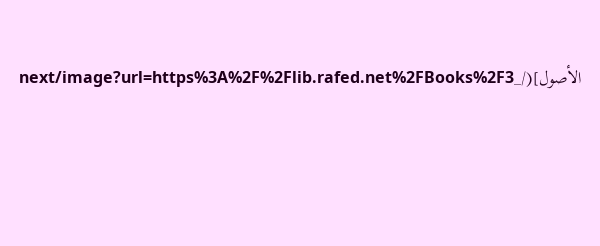الأصول](/_next/image?url=https%3A%2F%2Flib.rafed.net%2FBooks%2F3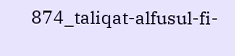874_taliqat-alfusul-fi-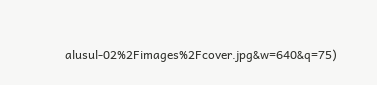alusul-02%2Fimages%2Fcover.jpg&w=640&q=75)